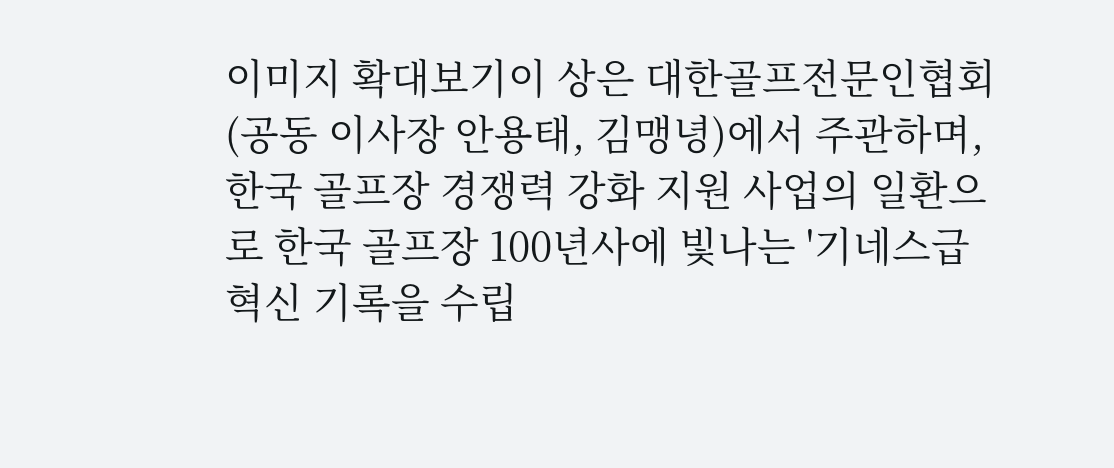이미지 확대보기이 상은 대한골프전문인협회(공동 이사장 안용태, 김맹녕)에서 주관하며, 한국 골프장 경쟁력 강화 지원 사업의 일환으로 한국 골프장 100년사에 빛나는 '기네스급 혁신 기록을 수립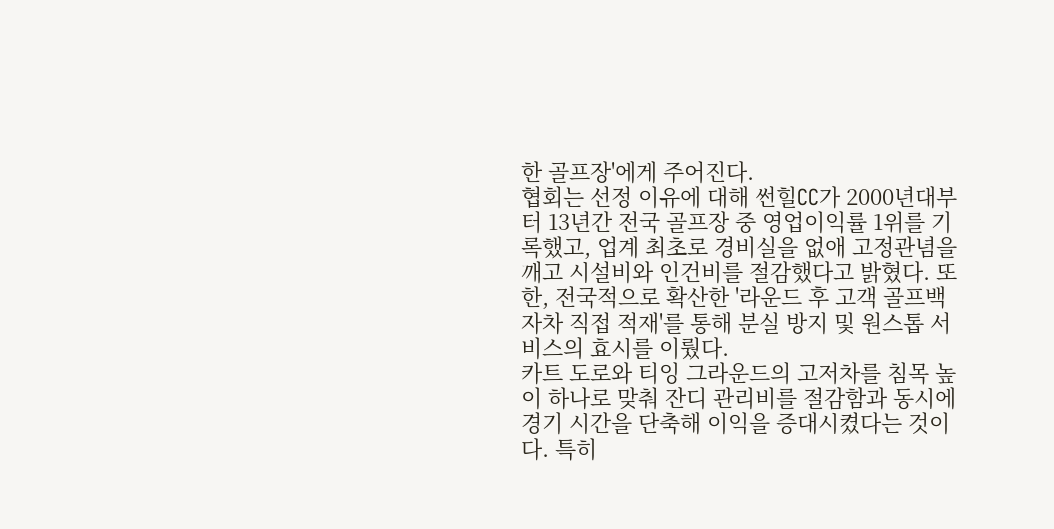한 골프장'에게 주어진다.
협회는 선정 이유에 대해 썬힐CC가 2000년대부터 13년간 전국 골프장 중 영업이익률 1위를 기록했고, 업계 최초로 경비실을 없애 고정관념을 깨고 시설비와 인건비를 절감했다고 밝혔다. 또한, 전국적으로 확산한 '라운드 후 고객 골프백 자차 직접 적재'를 통해 분실 방지 및 원스톱 서비스의 효시를 이뤘다.
카트 도로와 티잉 그라운드의 고저차를 침목 높이 하나로 맞춰 잔디 관리비를 절감함과 동시에 경기 시간을 단축해 이익을 증대시켰다는 것이다. 특히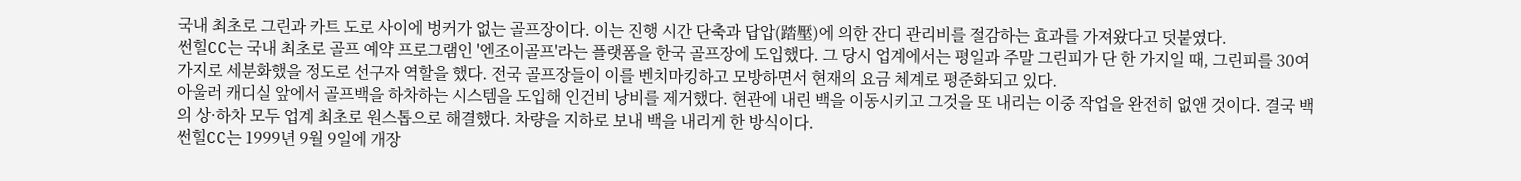국내 최초로 그린과 카트 도로 사이에 벙커가 없는 골프장이다. 이는 진행 시간 단축과 답압(踏壓)에 의한 잔디 관리비를 절감하는 효과를 가져왔다고 덧붙였다.
썬힐CC는 국내 최초로 골프 예약 프로그램인 '엔조이골프'라는 플랫폼을 한국 골프장에 도입했다. 그 당시 업계에서는 평일과 주말 그린피가 단 한 가지일 때, 그린피를 30여 가지로 세분화했을 정도로 선구자 역할을 했다. 전국 골프장들이 이를 벤치마킹하고 모방하면서 현재의 요금 체계로 평준화되고 있다.
아울러 캐디실 앞에서 골프백을 하차하는 시스템을 도입해 인건비 낭비를 제거했다. 현관에 내린 백을 이동시키고 그것을 또 내리는 이중 작업을 완전히 없앤 것이다. 결국 백의 상·하차 모두 업계 최초로 원스톱으로 해결했다. 차량을 지하로 보내 백을 내리게 한 방식이다.
썬힐CC는 1999년 9월 9일에 개장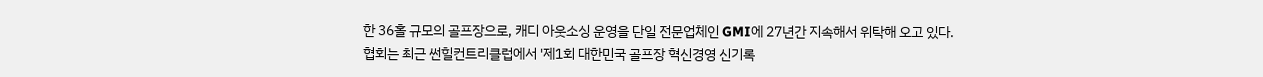한 36홀 규모의 골프장으로, 캐디 아웃소싱 운영을 단일 전문업체인 GMI에 27년간 지속해서 위탁해 오고 있다.
협회는 최근 썬힐컨트리클럽에서 '제1회 대한민국 골프장 혁신경영 신기록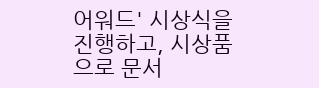어워드' 시상식을 진행하고, 시상품으로 문서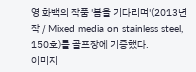영 화백의 작품 '봄을 기다리며'(2013년작 / Mixed media on stainless steel, 150호)를 골프장에 기증했다.
이미지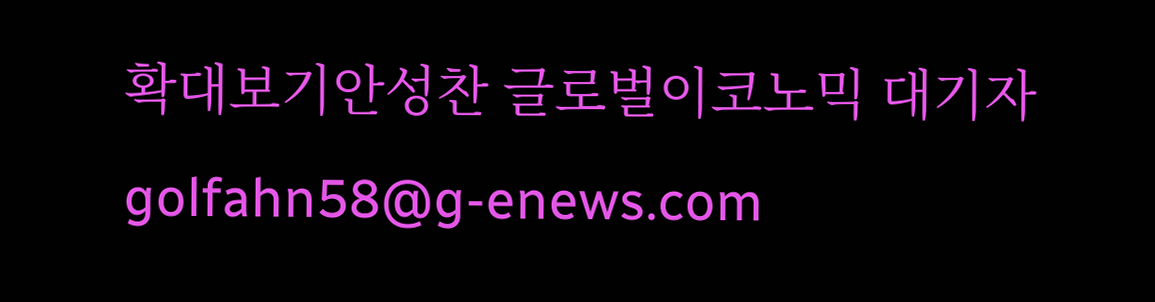확대보기안성찬 글로벌이코노믹 대기자 golfahn58@g-enews.com